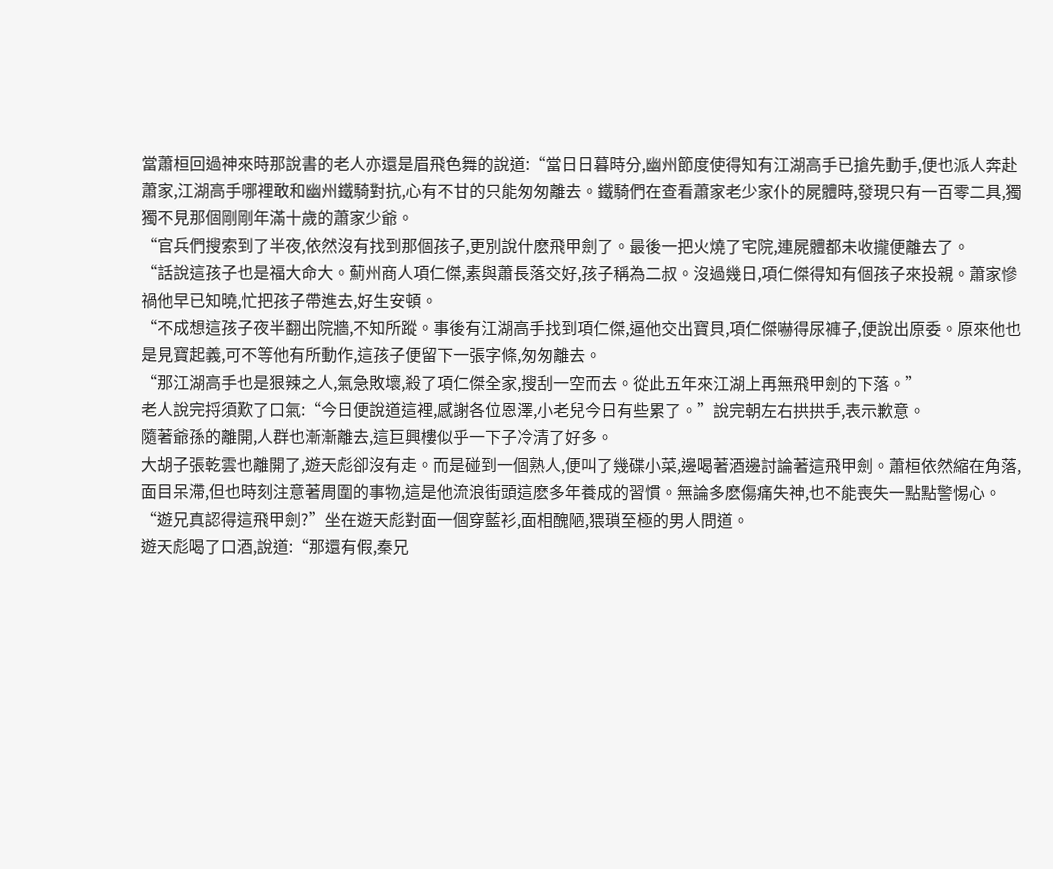當蕭桓回過神來時那說書的老人亦還是眉飛色舞的說道:“當日日暮時分,幽州節度使得知有江湖高手已搶先動手,便也派人奔赴蕭家,江湖高手哪裡敢和幽州鐵騎對抗,心有不甘的只能匆匆離去。鐵騎們在查看蕭家老少家仆的屍體時,發現只有一百零二具,獨獨不見那個剛剛年滿十歲的蕭家少爺。
“官兵們搜索到了半夜,依然沒有找到那個孩子,更別說什麽飛甲劍了。最後一把火燒了宅院,連屍體都未收攏便離去了。
“話說這孩子也是福大命大。薊州商人項仁傑,素與蕭長落交好,孩子稱為二叔。沒過幾日,項仁傑得知有個孩子來投親。蕭家慘禍他早已知曉,忙把孩子帶進去,好生安頓。
“不成想這孩子夜半翻出院牆,不知所蹤。事後有江湖高手找到項仁傑,逼他交出寶貝,項仁傑嚇得尿褲子,便說出原委。原來他也是見寶起義,可不等他有所動作,這孩子便留下一張字條,匆匆離去。
“那江湖高手也是狠辣之人,氣急敗壞,殺了項仁傑全家,搜刮一空而去。從此五年來江湖上再無飛甲劍的下落。”
老人說完捋須歎了口氣:“今日便說道這裡,感謝各位恩澤,小老兒今日有些累了。”說完朝左右拱拱手,表示歉意。
隨著爺孫的離開,人群也漸漸離去,這巨興樓似乎一下子冷清了好多。
大胡子張乾雲也離開了,遊天彪卻沒有走。而是碰到一個熟人,便叫了幾碟小菜,邊喝著酒邊討論著這飛甲劍。蕭桓依然縮在角落,面目呆滯,但也時刻注意著周圍的事物,這是他流浪街頭這麽多年養成的習慣。無論多麽傷痛失神,也不能喪失一點點警惕心。
“遊兄真認得這飛甲劍?”坐在遊天彪對面一個穿藍衫,面相醜陋,猥瑣至極的男人問道。
遊天彪喝了口酒,說道:“那還有假,秦兄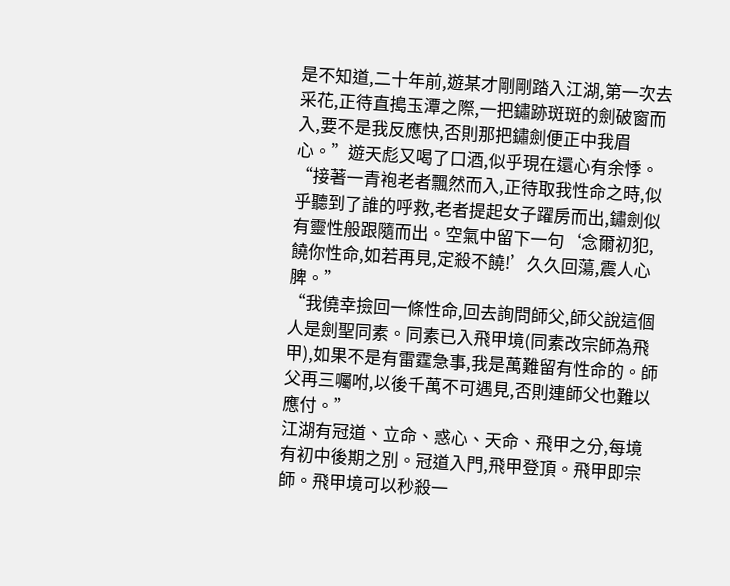是不知道,二十年前,遊某才剛剛踏入江湖,第一次去采花,正待直搗玉潭之際,一把鏽跡斑斑的劍破窗而入,要不是我反應快,否則那把鏽劍便正中我眉心。”遊天彪又喝了口酒,似乎現在還心有余悸。
“接著一青袍老者飄然而入,正待取我性命之時,似乎聽到了誰的呼救,老者提起女子躍房而出,鏽劍似有靈性般跟隨而出。空氣中留下一句‘念爾初犯,饒你性命,如若再見,定殺不饒!’久久回蕩,震人心脾。”
“我僥幸撿回一條性命,回去詢問師父,師父說這個人是劍聖同素。同素已入飛甲境(同素改宗師為飛甲),如果不是有雷霆急事,我是萬難留有性命的。師父再三囑咐,以後千萬不可遇見,否則連師父也難以應付。”
江湖有冠道、立命、惑心、天命、飛甲之分,每境有初中後期之別。冠道入門,飛甲登頂。飛甲即宗師。飛甲境可以秒殺一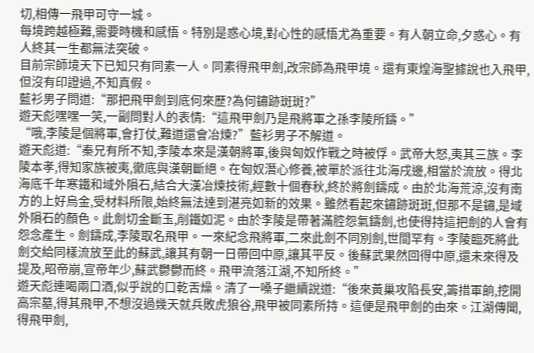切,相傳一飛甲可守一城。
每境跨越極難,需要時機和感悟。特別是惑心境,對心性的感悟尤為重要。有人朝立命,夕惑心。有人終其一生都無法突破。
目前宗師境天下已知只有同素一人。同素得飛甲劍,改宗師為飛甲境。還有東煌海聖據說也入飛甲,但沒有印證過,不知真假。
藍衫男子問道:“那把飛甲劍到底何來歷?為何鏽跡斑斑?”
遊天彪嘿嘿一笑,一副問對人的表情:“這飛甲劍乃是飛將軍之孫李陵所鑄。”
“哦,李陵是個將軍,會打仗,難道還會冶煉?”藍衫男子不解道。
遊天彪道:“秦兄有所不知,李陵本來是漢朝將軍,後與匈奴作戰之時被俘。武帝大怒,夷其三族。李陵本孝,得知家族被夷,徹底與漢朝斷絕。在匈奴潛心修養,被單於派往北海戌邊,相當於流放。得北海底千年寒鐵和域外隕石,結合大漢冶煉技術,經數十個春秋,終於將劍鑄成。由於北海荒涼,沒有南方的上好烏金,受材料所限,始終無法達到湛亮如新的效果。雖然看起來鏽跡斑斑,但那不是鏽,是域外隕石的顏色。此劍切金斷玉,削鐵如泥。由於李陵是帶著滿腔怨氣鑄劍,也使得持這把劍的人會有怨念產生。劍鑄成,李陵取名飛甲。一來紀念飛將軍,二來此劍不同別劍,世間罕有。李陵臨死將此劍交給同樣流放至此的蘇武,讓其有朝一日帶回中原,讓其平反。後蘇武果然回得中原,還未來得及提及,昭帝崩,宣帝年少,蘇武鬱鬱而終。飛甲流落江湖,不知所終。”
遊天彪連喝兩口酒,似乎說的口乾舌燥。清了一嗓子繼續說道:“後來黃巢攻陷長安,籌措軍餉,挖開高宗墓,得其飛甲,不想沒過幾天就兵敗虎狼谷,飛甲被同素所持。這便是飛甲劍的由來。江湖傳聞,得飛甲劍,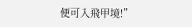便可入飛甲境!”